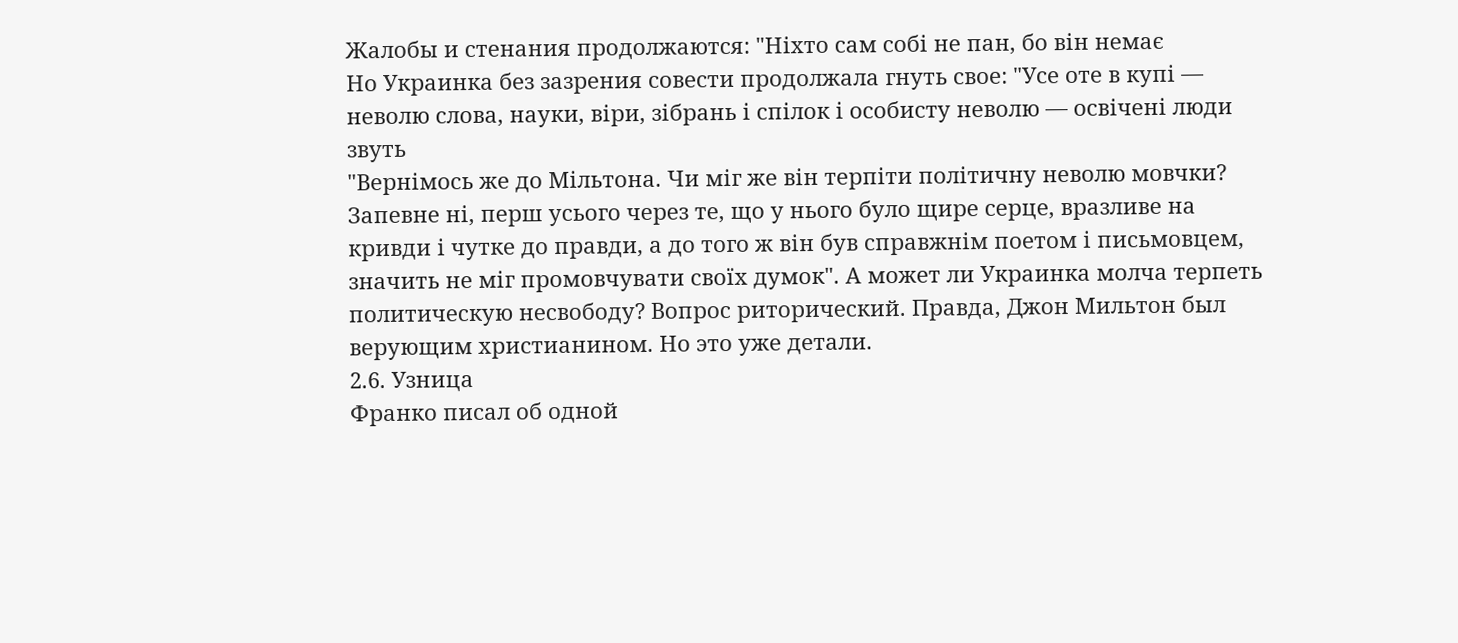Жалобы и стенания продолжаются: "Ніхто сам собі не пан, бо він немає
Но Украинка без зазрения совести продолжала гнуть свое: "Усе оте в купі — неволю слова, науки, віри, зібрань і спілок і особисту неволю — освічені люди звуть
"Вернімось же до Мільтона. Чи міг же він терпіти політичну неволю мовчки? Запевне ні, перш усього через те, що у нього було щире серце, вразливе на кривди і чутке до правди, а до того ж він був справжнім поетом і письмовцем, значить не міг промовчувати своїх думок". А может ли Украинка молча терпеть политическую несвободу? Вопрос риторический. Правда, Джон Мильтон был верующим христианином. Но это уже детали.
2.6. Узница
Франко писал об одной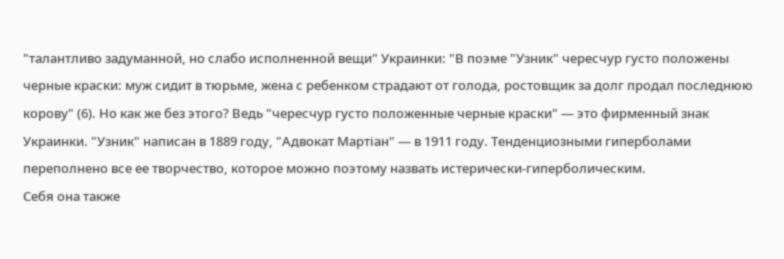"талантливо задуманной, но слабо исполненной вещи" Украинки: "В поэме "Узник" чересчур густо положены черные краски: муж сидит в тюрьме, жена с ребенком страдают от голода, ростовщик за долг продал последнюю корову" (6). Но как же без этого? Ведь "чересчур густо положенные черные краски" — это фирменный знак Украинки. "Узник" написан в 1889 году, "Адвокат Мартіан" — в 1911 году. Тенденциозными гиперболами переполнено все ее творчество, которое можно поэтому назвать истерически-гиперболическим.
Себя она также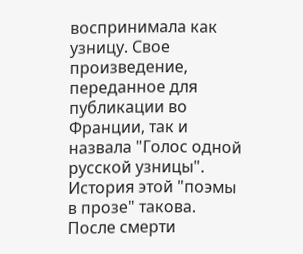воспринимала как узницу. Свое произведение, переданное для публикации во Франции, так и назвала "Голос одной русской узницы". История этой "поэмы в прозе" такова. После смерти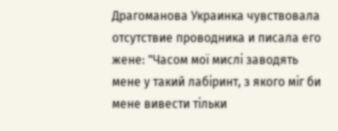Драгоманова Украинка чувствовала отсутствие проводника и писала его жене: "Часом мої мислі заводять мене у такий лабіринт, з якого міг би мене вивести тільки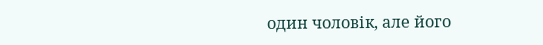один чоловік, але його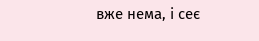вже нема, і сеє